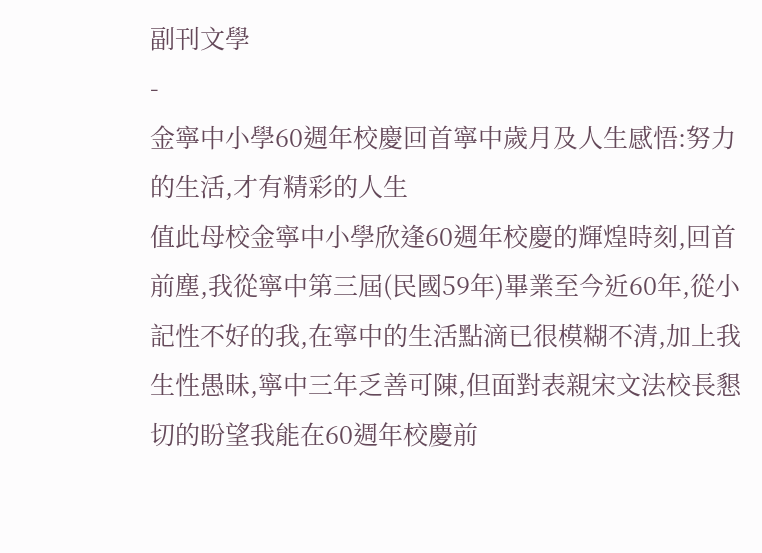副刊文學
-
金寧中小學60週年校慶回首寧中歲月及人生感悟:努力的生活,才有精彩的人生
值此母校金寧中小學欣逢60週年校慶的輝煌時刻,回首前塵,我從寧中第三屆(民國59年)畢業至今近60年,從小記性不好的我,在寧中的生活點滴已很模糊不清,加上我生性愚昧,寧中三年乏善可陳,但面對表親宋文法校長懇切的盼望我能在60週年校慶前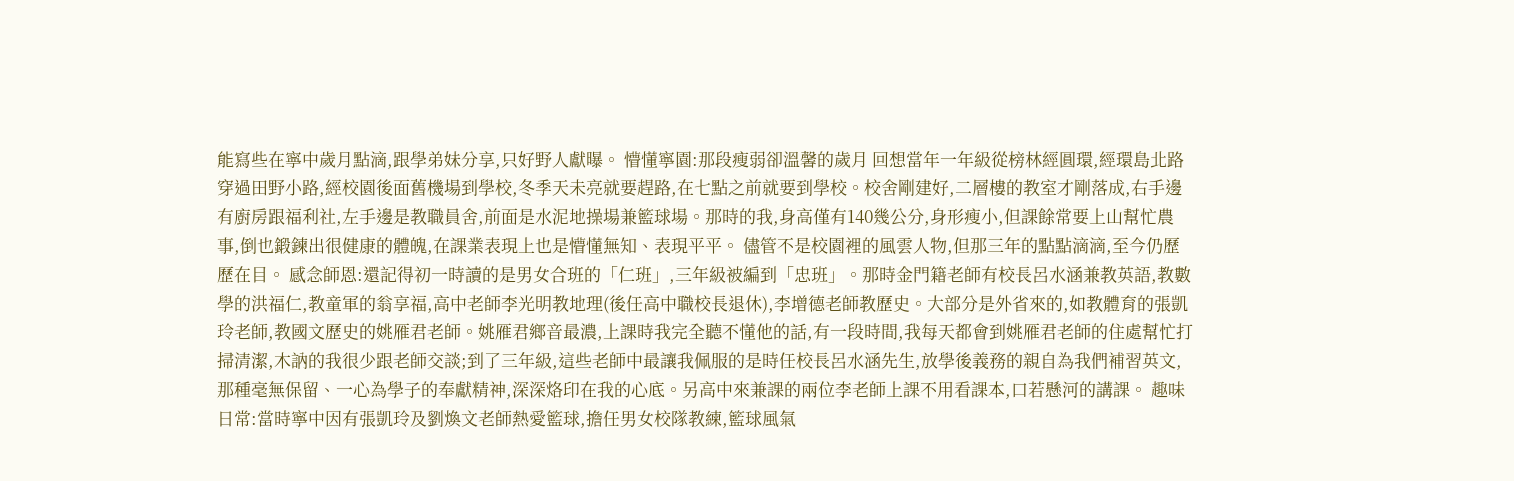能寫些在寧中歲月點滴,跟學弟妹分享,只好野人獻曝。 懵懂寧園:那段瘦弱卻溫馨的歲月 回想當年一年級從榜林經圓環,經環島北路穿過田野小路,經校園後面舊機場到學校,冬季天未亮就要趕路,在七點之前就要到學校。校舍剛建好,二層樓的教室才剛落成,右手邊有廚房跟福利社,左手邊是教職員舍,前面是水泥地操場兼籃球場。那時的我,身高僅有140幾公分,身形瘦小,但課餘常要上山幫忙農事,倒也鍛鍊出很健康的體魄,在課業表現上也是懵懂無知、表現平平。 儘管不是校園裡的風雲人物,但那三年的點點滴滴,至今仍歷歷在目。 感念師恩:還記得初一時讀的是男女合班的「仁班」,三年級被編到「忠班」。那時金門籍老師有校長呂水涵兼教英語,教數學的洪福仁,教童軍的翁享福,高中老師李光明教地理(後任高中職校長退休),李增德老師教歷史。大部分是外省來的,如教體育的張凱玲老師,教國文歷史的姚雁君老師。姚雁君鄉音最濃,上課時我完全聽不懂他的話,有一段時間,我每天都會到姚雁君老師的住處幫忙打掃清潔,木訥的我很少跟老師交談;到了三年級,這些老師中最讓我佩服的是時任校長呂水涵先生,放學後義務的親自為我們補習英文,那種毫無保留、一心為學子的奉獻精神,深深烙印在我的心底。另高中來兼課的兩位李老師上課不用看課本,口若懸河的講課。 趣味日常:當時寧中因有張凱玲及劉煥文老師熱愛籃球,擔任男女校隊教練,籃球風氣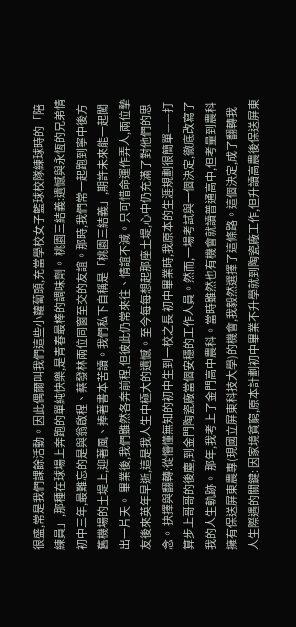很盛,常是我們課餘活動。因此偶爾叫我們這些小蘿蔔頭,充當學校女子籃球校隊練球時的「陪練員」,那種在球場上奔跑的單純快樂,是青春最棒的調味劑。 桃園三結義:遺憾與永恆的兄弟情 初中三年,最難忘的是與翁啟程、蔡發林兩位同窗至交的友誼。那時,我們常一起跑到寧中後方舊機場的土堤上,迎著風、捧著書本苦讀。我們私下自稱是「桃園三結義」,期許未來能一起闖出一片天。 畢業後,我們雖然各奔前程,但彼此仍常來往、情誼不減。只可惜命運作弄人,兩位摯友後來英年早逝,這是我人生中極大的遺憾。至今每每想起那座土堤,心中仍充滿了對他們的思念。 抉擇與翻轉:從懵懂無知的初中生到一校之長 初中畢業時,我原本的生涯規劃很簡單——打算步上哥哥的後塵,到金門陶瓷廠當個安穩的工作人員。然而,一場考試與一個決定,徹底改寫了我的人生軌跡。 那年,我考上了金門高中農科。當時雖然也有機會就讀普通高中,但考量到農科擁有保送屏東農專(現國立屏東科技大學)的機會,我毅然選擇了這條路。這個決定,成了翻轉我人生際遇的關鍵: 因家境貧窮,原本計劃初中畢業不升學就到陶瓷廠工作,但升讀高農後保送屏東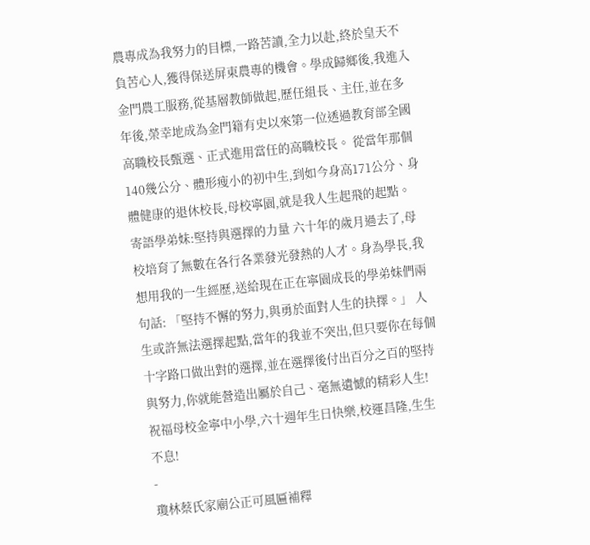農專成為我努力的目標,一路苦讀,全力以赴,終於皇天不負苦心人,獲得保送屏東農專的機會。學成歸鄉後,我進入金門農工服務,從基層教師做起,歷任組長、主任,並在多年後,榮幸地成為金門籍有史以來第一位透過教育部全國高職校長甄選、正式進用當任的高職校長。 從當年那個140幾公分、體形瘦小的初中生,到如今身高171公分、身體健康的退休校長,母校寧園,就是我人生起飛的起點。 寄語學弟妹:堅持與選擇的力量 六十年的歲月過去了,母校培育了無數在各行各業發光發熱的人才。身為學長,我想用我的一生經歷,送給現在正在寧園成長的學弟妹們兩句話: 「堅持不懈的努力,與勇於面對人生的抉擇。」 人生或許無法選擇起點,當年的我並不突出,但只要你在每個十字路口做出對的選擇,並在選擇後付出百分之百的堅持與努力,你就能營造出屬於自己、毫無遺憾的精彩人生! 祝福母校金寧中小學,六十週年生日快樂,校運昌隆,生生不息!
-
瓊林蔡氏家廟公正可風匾補釋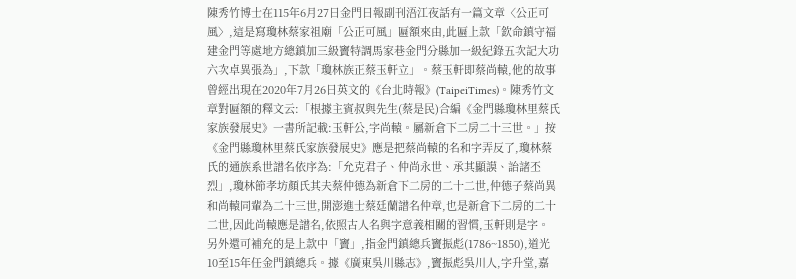陳秀竹博士在115年6月27日金門日報副刊浯江夜話有一篇文章〈公正可風〉,這是寫瓊林蔡家祖廟「公正可風」匾額來由,此匾上款「欽命鎮守福建金門等處地方總鎮加三級竇特調馬家巷金門分縣加一級紀錄五次記大功六次卓異張為」,下款「瓊林族正蔡玉軒立」。蔡玉軒即蔡尚轅,他的故事曾經出現在2020年7月26日英文的《台北時報》(TaipeiTimes)。陳秀竹文章對匾額的釋文云:「根據主賓叔與先生(蔡是民)合編《金門縣瓊林里蔡氏家族發展史》一書所記載:玉軒公,字尚轅。屬新倉下二房二十三世。」按《金門縣瓊林里蔡氏家族發展史》應是把蔡尚轅的名和字弄反了,瓊林蔡氏的通族系世譜名依序為:「允克君子、仲尚永世、承其顯謨、詒諸丕烈」,瓊林節孝坊顏氏其夫蔡仲德為新倉下二房的二十二世,仲德子蔡尚異和尚轅同輩為二十三世,開澎進士蔡廷蘭譜名仲章,也是新倉下二房的二十二世,因此尚轅應是譜名,依照古人名與字意義相關的習慣,玉軒則是字。 另外還可補充的是上款中「竇」,指金門鎮總兵竇振彪(1786~1850),道光10至15年任金門鎮總兵。據《廣東吳川縣志》,竇振彪吳川人,字升堂,嘉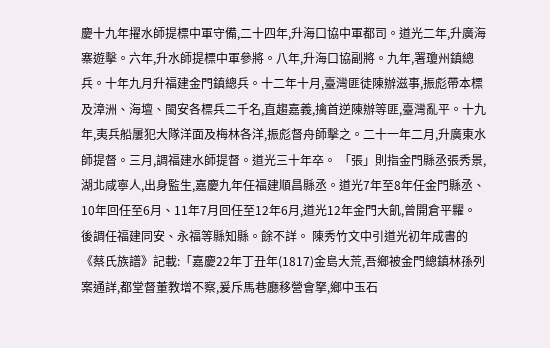慶十九年擢水師提標中軍守備,二十四年,升海口協中軍都司。道光二年,升廣海寨遊擊。六年,升水師提標中軍參將。八年,升海口協副將。九年,署瓊州鎮總兵。十年九月升福建金門鎮總兵。十二年十月,臺灣匪徒陳辦滋事,振彪帶本標及漳洲、海壇、閩安各標兵二千名,直趨嘉義,擒首逆陳辦等匪,臺灣亂平。十九年,夷兵船屢犯大隊洋面及梅林各洋,振彪督舟師擊之。二十一年二月,升廣東水師提督。三月,調福建水師提督。道光三十年卒。 「張」則指金門縣丞張秀景,湖北咸寧人,出身監生,嘉慶九年任福建順昌縣丞。道光7年至8年任金門縣丞、10年回任至6月、11年7月回任至12年6月,道光12年金門大飢,曾開倉平糶。後調任福建同安、永福等縣知縣。餘不詳。 陳秀竹文中引道光初年成書的《蔡氏族譜》記載:「嘉慶22年丁丑年(1817)金島大荒,吾鄉被金門總鎮林孫列案通詳,都堂督董教增不察,爰斥馬巷廳移營會拏,鄉中玉石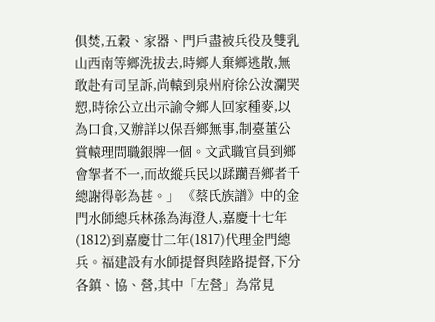俱焚,五穀、家器、門戶盡被兵役及雙乳山西南等鄉洗拔去,時鄉人棄鄉逃散,無敢赴有司呈訴,尚轅到泉州府徐公汝瀾哭愬,時徐公立出示諭令鄉人回家種麥,以為口食,又辦詳以保吾鄉無事,制臺董公賞轅理問職銀牌一個。文武職官員到鄉會挐者不一,而故縱兵民以蹂躪吾鄉者千總謝得彰為甚。」 《蔡氏族譜》中的金門水師總兵林孫為海澄人,嘉慶十七年(1812)到嘉慶廿二年(1817)代理金門總兵。福建設有水師提督與陸路提督,下分各鎮、協、營,其中「左營」為常見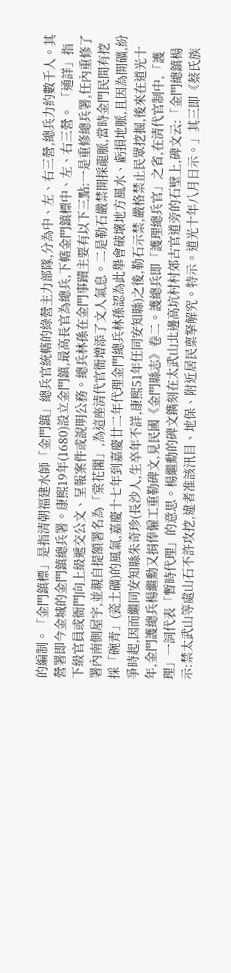的編制。「金門鎮標」是指清朝福建水師「金門鎮」總兵官統轄的綠營主力部隊,分為中、左、右三營,總兵力約數千人。其營署即今金城的金門鎮總兵署。康熙19年(1680)設立金門鎮,最高長官為總兵,下轄金門鎮標中、左、右三營。 「通詳」指下級官員或衙門向上級遞交公文、呈報案件或說明公務。總兵林孫在金門事蹟主要有以下三點:一是重修總兵署,任內重修了署內南側屋宇,並親自提額署名為「棠花閣」,為這座清代官衙增添了文人氣息。二是勒石嚴禁開採龍脈,當時金門民間有挖採「碗青」(瓷土礦)的風氣,嘉慶十七年到嘉慶廿二年代理金門總兵林孫認為此舉會破壞地方風水、虧損地脈,且因為開礦,紛爭時起,因而繼同安知縣朱奇珍(長沙人,生卒年不詳,康熙51年任同安知縣)之後,勒石示禁,嚴格禁止民眾挖掘,後來在道光十年,金門護總兵楊繼勳又捐俸僱工重勒碑文,見民國《金門縣志》卷二。護總兵即「護理總兵官」之省,在清代官制中,「護理」一詞代表「暫時代理」的意思。楊繼勳的碑文鐫刻在太武山北邊高坑村村郊古官道旁的石壁上,碑文云:「金門總鎮楊示:禁太武山等處山石不許攻挖,違者准該汛目、地保、附近居民稟拏解究。特示。道光十年八月日示。」其三即《蔡氏族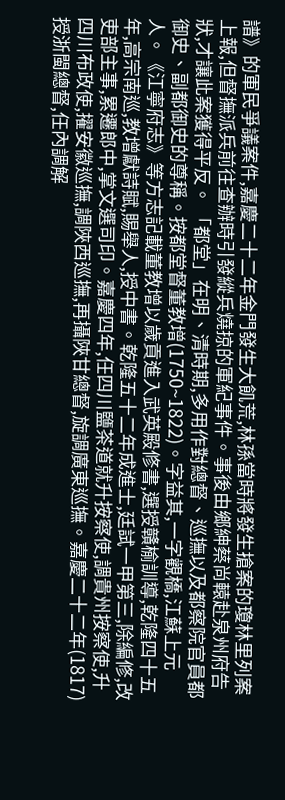譜》的軍民爭議案件,嘉慶二十二年金門發生大飢荒,林孫當時將發生搶案的瓊林里列案上報,但督撫派兵前往查辦時引發縱兵燒掠的軍紀事件。事後由鄉紳蔡尚轅赴泉州府告狀,才讓此案獲得平反。 「都堂」在明、清時期,多用作對總督、巡撫以及都察院官員都御史、副都御史的尊稱。按都堂督董教增(1750~1822)。字益其,一字觀橋,江蘇上元人。《江寧府志》等方志記載董教增以歲貢進入武英殿修書,選授贛榆訓導,乾隆四十五年,高宗南巡,教增獻詩賦,賜舉人,授中書。乾隆五十二年成進士,廷試一甲第三,除編修,改吏部主事,累遷郎中,掌文選司印。嘉慶四年,任四川鹽茶道就升按察使,調貴州按察使,升四川布政使,擢安徽巡撫,調陜西巡撫,再攝陜甘總督,旋調廣東巡撫。嘉慶二十二年(1817)授浙閩總督,任內調解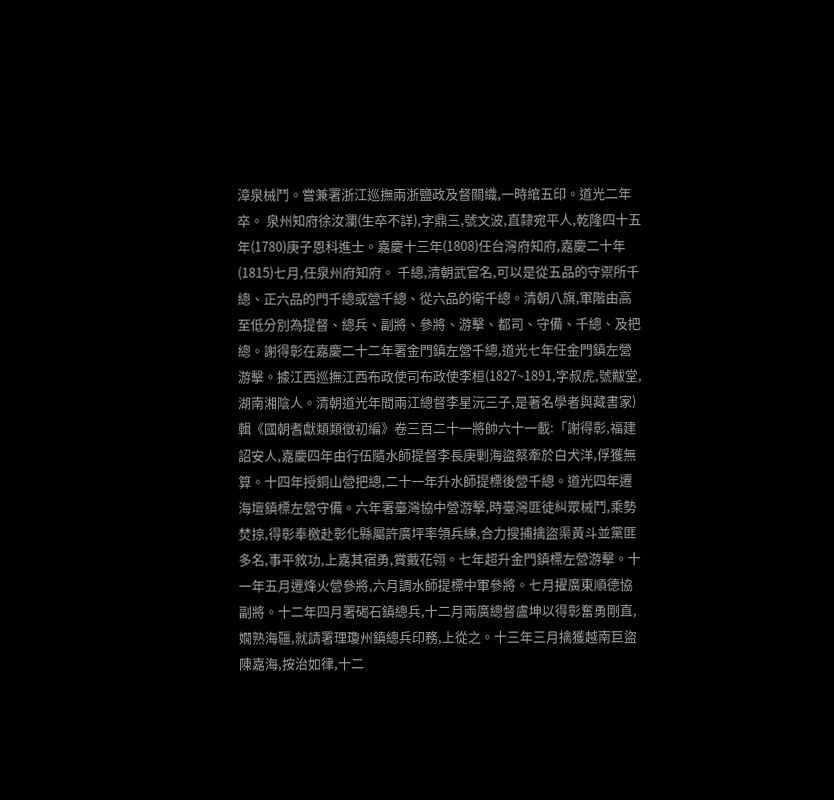漳泉械鬥。嘗兼署浙江巡撫兩浙鹽政及督關織,一時綰五印。道光二年卒。 泉州知府徐汝瀾(生卒不詳),字鼎三,號文波,直隸宛平人,乾隆四十五年(1780)庚子恩科進士。嘉慶十三年(1808)任台灣府知府,嘉慶二十年(1815)七月,任泉州府知府。 千總,清朝武官名,可以是從五品的守禦所千總、正六品的門千總或營千總、從六品的衛千總。清朝八旗,軍階由高至低分別為提督、總兵、副將、參將、游擊、都司、守備、千總、及把總。謝得彰在嘉慶二十二年署金門鎮左營千總,道光七年任金門鎮左營游擊。據江西巡撫江西布政使司布政使李桓(1827~1891,字叔虎,號黻堂,湖南湘陰人。清朝道光年間兩江總督李星沅三子,是著名學者與藏書家)輯《國朝耆獻類類徵初編》卷三百二十一將帥六十一載:「謝得彰,福建詔安人,嘉慶四年由行伍隨水師提督李長庚剿海盜蔡牽於白犬洋,俘獲無算。十四年授銅山營把總,二十一年升水師提標後營千總。道光四年遷海壇鎮標左營守備。六年署臺灣協中營游擊,時臺灣匪徒糾眾械鬥,乘勢焚掠,得彰奉檄赴彰化縣屬許廣坪率領兵練,合力搜捕擒盜渠黃斗並黨匪多名,事平敘功,上嘉其宿勇,賞戴花翎。七年超升金門鎮標左營游擊。十一年五月遷烽火營參將,六月調水師提標中軍參將。七月擢廣東順德協副將。十二年四月署碣石鎮總兵,十二月兩廣總督盧坤以得彰奮勇剛直,嫺熟海疆,就請署理瓊州鎮總兵印務,上從之。十三年三月擒獲越南巨盜陳嘉海,按治如律,十二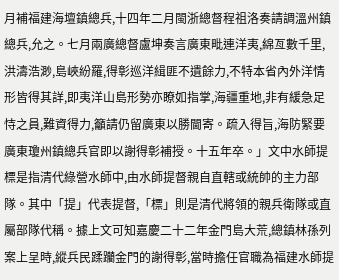月補福建海壇鎮總兵,十四年二月閩浙總督程祖洛奏請調溫州鎮總兵,允之。七月兩廣總督盧坤奏言廣東毗連洋夷,綿亙數千里,洪濤浩渺,島峽紛羅,得彰巡洋緝匪不遺餘力,不特本省內外洋情形皆得其詳,即夷洋山島形勢亦瞭如指掌,海疆重地,非有緩急足恃之員,難資得力,籲請仍留廣東以勝閫寄。疏入得旨,海防緊要廣東瓊州鎮總兵官即以謝得彰補授。十五年卒。」文中水師提標是指清代綠營水師中,由水師提督親自直轄或統帥的主力部隊。其中「提」代表提督,「標」則是清代將領的親兵衛隊或直屬部隊代稱。據上文可知嘉慶二十二年金門島大荒,總鎮林孫列案上呈時,縱兵民蹂躪金門的謝得彰,當時擔任官職為福建水師提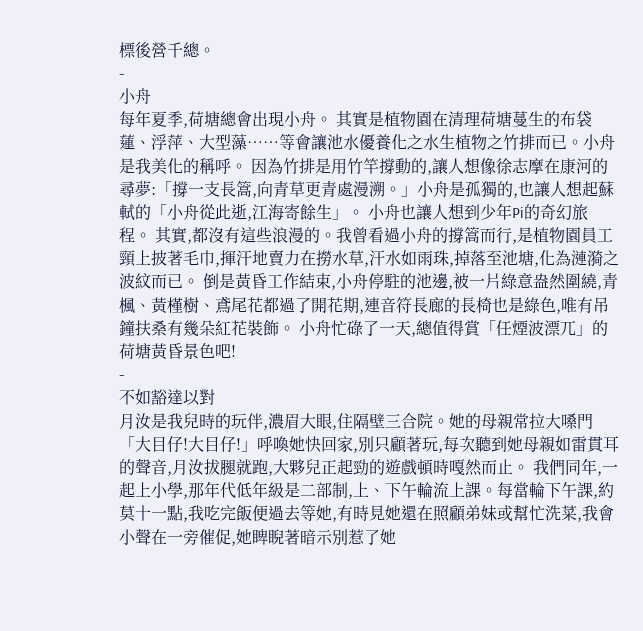標後營千總。
-
小舟
每年夏季,荷塘總會出現小舟。 其實是植物園在清理荷塘蔓生的布袋蓮、浮萍、大型藻……等會讓池水優養化之水生植物之竹排而已。小舟是我美化的稱呼。 因為竹排是用竹竿撐動的,讓人想像徐志摩在康河的尋夢:「撐一支長篙,向青草更青處漫溯。」小舟是孤獨的,也讓人想起蘇軾的「小舟從此逝,江海寄餘生」。 小舟也讓人想到少年Pi的奇幻旅程。 其實,都沒有這些浪漫的。我曾看過小舟的撐篙而行,是植物園員工頸上披著毛巾,揮汗地賣力在撈水草,汗水如雨珠,掉落至池塘,化為漣漪之波紋而已。 倒是黃昏工作結束,小舟停駐的池邊,被一片綠意盎然圍繞,青楓、黃槿樹、鳶尾花都過了開花期,連音符長廊的長椅也是綠色,唯有吊鐘扶桑有幾朵紅花裝飾。 小舟忙碌了一天,總值得賞「任煙波漂兀」的荷塘黃昏景色吧!
-
不如豁達以對
月汝是我兒時的玩伴,濃眉大眼,住隔壁三合院。她的母親常拉大嗓門「大目仔!大目仔!」呼喚她快回家,別只顧著玩,每次聽到她母親如雷貫耳的聲音,月汝拔腿就跑,大夥兒正起勁的遊戲頓時嘎然而止。 我們同年,一起上小學,那年代低年級是二部制,上、下午輪流上課。每當輪下午課,約莫十一點,我吃完飯便過去等她,有時見她還在照顧弟妹或幫忙洗菜,我會小聲在一旁催促,她睥睨著暗示別惹了她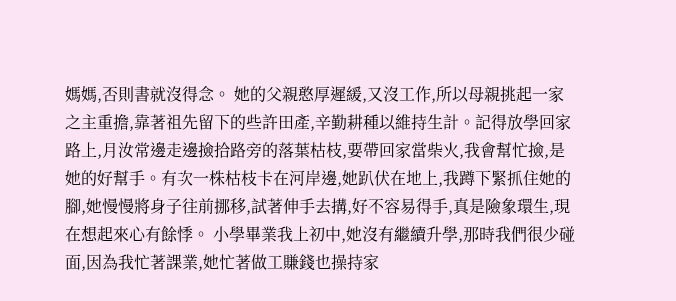媽媽,否則書就沒得念。 她的父親憨厚遲緩,又沒工作,所以母親挑起一家之主重擔,靠著祖先留下的些許田產,辛勤耕種以維持生計。記得放學回家路上,月汝常邊走邊撿拾路旁的落葉枯枝,要帶回家當柴火,我會幫忙撿,是她的好幫手。有次一株枯枝卡在河岸邊,她趴伏在地上,我蹲下緊抓住她的腳,她慢慢將身子往前挪移,試著伸手去搆,好不容易得手,真是險象環生,現在想起來心有餘悸。 小學畢業我上初中,她沒有繼續升學,那時我們很少碰面,因為我忙著課業,她忙著做工賺錢也操持家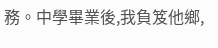務。中學畢業後,我負笈他鄉,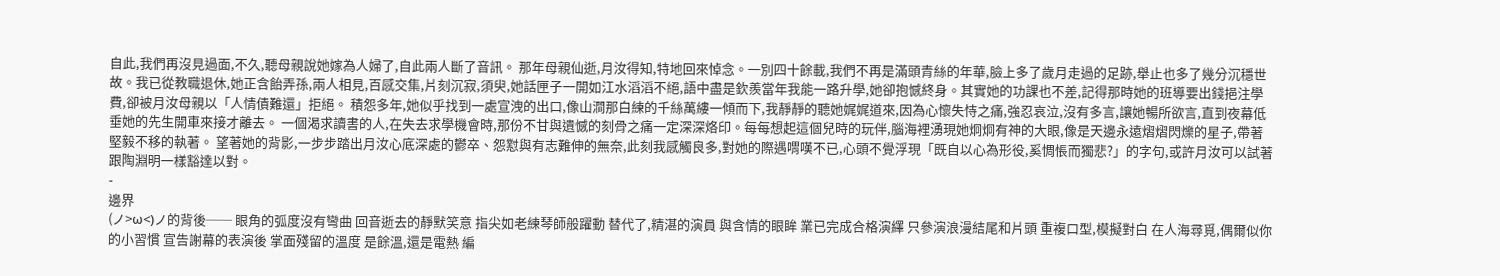自此,我們再沒見過面,不久,聽母親說她嫁為人婦了,自此兩人斷了音訊。 那年母親仙逝,月汝得知,特地回來悼念。一別四十餘載,我們不再是滿頭青絲的年華,臉上多了歲月走過的足跡,舉止也多了幾分沉穩世故。我已從教職退休,她正含飴弄孫,兩人相見,百感交集,片刻沉寂,須臾,她話匣子一開如江水滔滔不絕,語中盡是欽羨當年我能一路升學,她卻抱憾終身。其實她的功課也不差,記得那時她的班導要出錢挹注學費,卻被月汝母親以「人情債難還」拒絕。 積怨多年,她似乎找到一處宣洩的出口,像山澗那白練的千絲萬縷一傾而下,我靜靜的聽她娓娓道來,因為心懷失恃之痛,強忍哀泣,沒有多言,讓她暢所欲言,直到夜幕低垂她的先生開車來接才離去。 一個渴求讀書的人,在失去求學機會時,那份不甘與遺憾的刻骨之痛一定深深烙印。每每想起這個兒時的玩伴,腦海裡湧現她炯炯有神的大眼,像是天邊永遠熠熠閃爍的星子,帶著堅毅不移的執著。 望著她的背影,一步步踏出月汝心底深處的鬱卒、怨懟與有志難伸的無奈,此刻我感觸良多,對她的際遇喟嘆不已,心頭不覺浮現「既自以心為形役,奚惆悵而獨悲?」的字句,或許月汝可以試著跟陶淵明一樣豁達以對。
-
邊界
(ノ>ω<)ノ的背後── 眼角的弧度沒有彎曲 回音逝去的靜默笑意 指尖如老練琴師般躍動 替代了,精湛的演員 與含情的眼眸 業已完成合格演繹 只參演浪漫結尾和片頭 重複口型,模擬對白 在人海尋覓,偶爾似你的小習慣 宣告謝幕的表演後 掌面殘留的溫度 是餘溫,還是電熱 編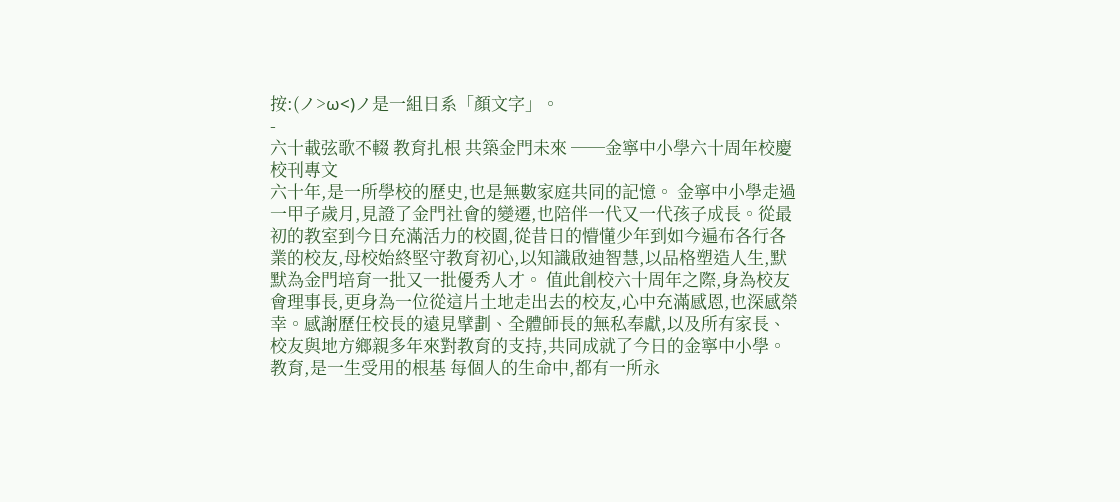按:(ノ>ω<)ノ是一組日系「顏文字」。
-
六十載弦歌不輟 教育扎根 共築金門未來 ──金寧中小學六十周年校慶校刊專文
六十年,是一所學校的歷史,也是無數家庭共同的記憶。 金寧中小學走過一甲子歲月,見證了金門社會的變遷,也陪伴一代又一代孩子成長。從最初的教室到今日充滿活力的校園,從昔日的懵懂少年到如今遍布各行各業的校友,母校始終堅守教育初心,以知識啟迪智慧,以品格塑造人生,默默為金門培育一批又一批優秀人才。 值此創校六十周年之際,身為校友會理事長,更身為一位從這片土地走出去的校友,心中充滿感恩,也深感榮幸。感謝歷任校長的遠見擘劃、全體師長的無私奉獻,以及所有家長、校友與地方鄉親多年來對教育的支持,共同成就了今日的金寧中小學。 教育,是一生受用的根基 每個人的生命中,都有一所永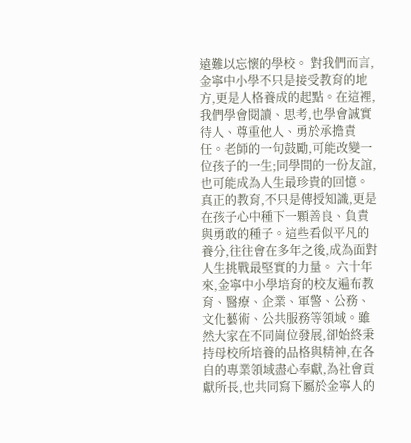遠難以忘懷的學校。 對我們而言,金寧中小學不只是接受教育的地方,更是人格養成的起點。在這裡,我們學會閱讀、思考,也學會誠實待人、尊重他人、勇於承擔責任。老師的一句鼓勵,可能改變一位孩子的一生;同學間的一份友誼,也可能成為人生最珍貴的回憶。 真正的教育,不只是傳授知識,更是在孩子心中種下一顆善良、負責與勇敢的種子。這些看似平凡的養分,往往會在多年之後,成為面對人生挑戰最堅實的力量。 六十年來,金寧中小學培育的校友遍布教育、醫療、企業、軍警、公務、文化藝術、公共服務等領域。雖然大家在不同崗位發展,卻始終秉持母校所培養的品格與精神,在各自的專業領域盡心奉獻,為社會貢獻所長,也共同寫下屬於金寧人的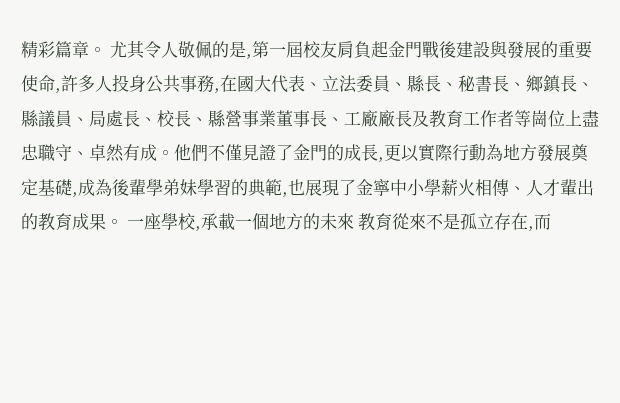精彩篇章。 尤其令人敬佩的是,第一屆校友肩負起金門戰後建設與發展的重要使命,許多人投身公共事務,在國大代表、立法委員、縣長、秘書長、鄉鎮長、縣議員、局處長、校長、縣營事業董事長、工廠廠長及教育工作者等崗位上盡忠職守、卓然有成。他們不僅見證了金門的成長,更以實際行動為地方發展奠定基礎,成為後輩學弟妹學習的典範,也展現了金寧中小學薪火相傳、人才輩出的教育成果。 一座學校,承載一個地方的未來 教育從來不是孤立存在,而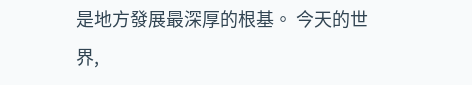是地方發展最深厚的根基。 今天的世界,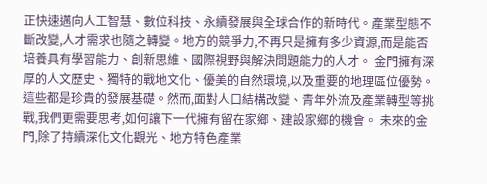正快速邁向人工智慧、數位科技、永續發展與全球合作的新時代。產業型態不斷改變,人才需求也隨之轉變。地方的競爭力,不再只是擁有多少資源,而是能否培養具有學習能力、創新思維、國際視野與解決問題能力的人才。 金門擁有深厚的人文歷史、獨特的戰地文化、優美的自然環境,以及重要的地理區位優勢。這些都是珍貴的發展基礎。然而,面對人口結構改變、青年外流及產業轉型等挑戰,我們更需要思考,如何讓下一代擁有留在家鄉、建設家鄉的機會。 未來的金門,除了持續深化文化觀光、地方特色產業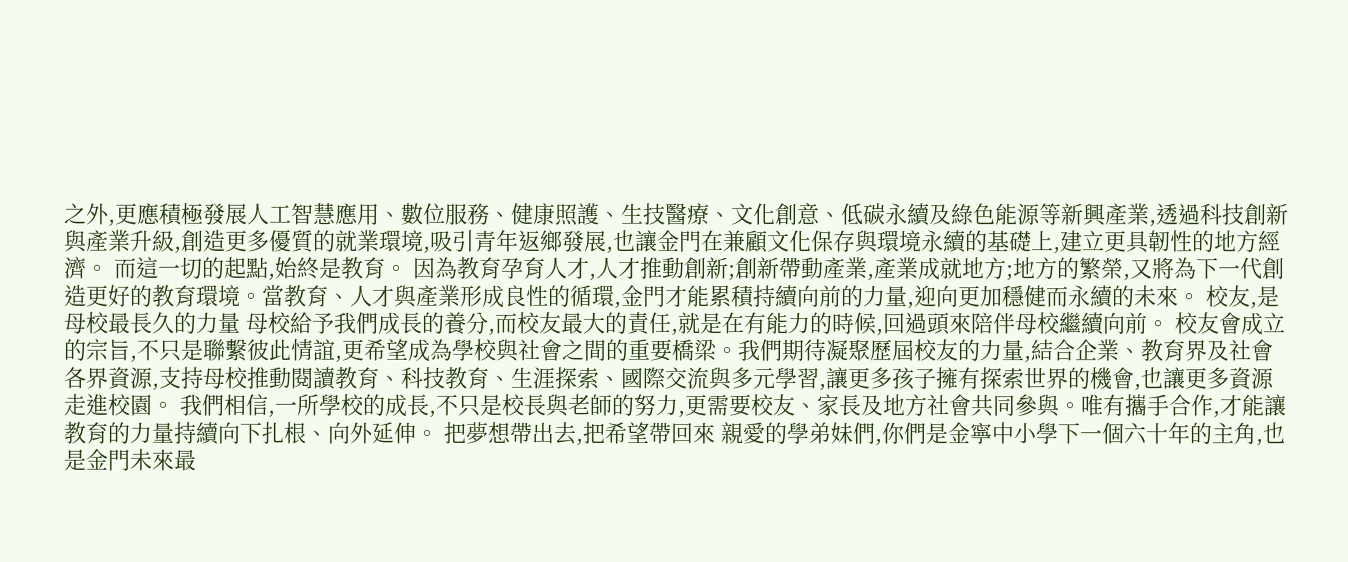之外,更應積極發展人工智慧應用、數位服務、健康照護、生技醫療、文化創意、低碳永續及綠色能源等新興產業,透過科技創新與產業升級,創造更多優質的就業環境,吸引青年返鄉發展,也讓金門在兼顧文化保存與環境永續的基礎上,建立更具韌性的地方經濟。 而這一切的起點,始終是教育。 因為教育孕育人才,人才推動創新;創新帶動產業,產業成就地方;地方的繁榮,又將為下一代創造更好的教育環境。當教育、人才與產業形成良性的循環,金門才能累積持續向前的力量,迎向更加穩健而永續的未來。 校友,是母校最長久的力量 母校給予我們成長的養分,而校友最大的責任,就是在有能力的時候,回過頭來陪伴母校繼續向前。 校友會成立的宗旨,不只是聯繫彼此情誼,更希望成為學校與社會之間的重要橋梁。我們期待凝聚歷屆校友的力量,結合企業、教育界及社會各界資源,支持母校推動閱讀教育、科技教育、生涯探索、國際交流與多元學習,讓更多孩子擁有探索世界的機會,也讓更多資源走進校園。 我們相信,一所學校的成長,不只是校長與老師的努力,更需要校友、家長及地方社會共同參與。唯有攜手合作,才能讓教育的力量持續向下扎根、向外延伸。 把夢想帶出去,把希望帶回來 親愛的學弟妹們,你們是金寧中小學下一個六十年的主角,也是金門未來最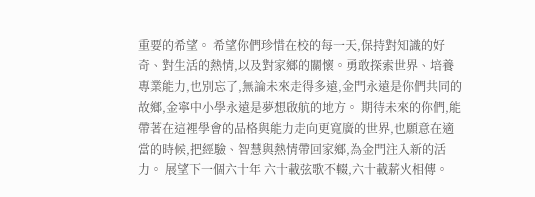重要的希望。 希望你們珍惜在校的每一天,保持對知識的好奇、對生活的熱情,以及對家鄉的關懷。勇敢探索世界、培養專業能力,也別忘了,無論未來走得多遠,金門永遠是你們共同的故鄉,金寧中小學永遠是夢想啟航的地方。 期待未來的你們,能帶著在這裡學會的品格與能力走向更寬廣的世界,也願意在適當的時候,把經驗、智慧與熱情帶回家鄉,為金門注入新的活力。 展望下一個六十年 六十載弦歌不輟,六十載薪火相傳。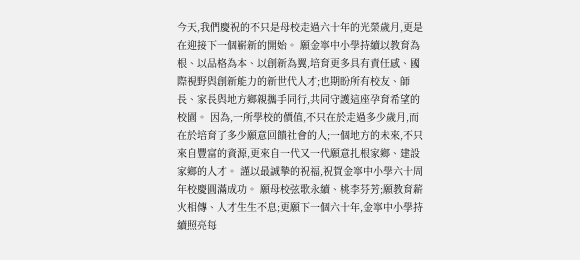今天,我們慶祝的不只是母校走過六十年的光榮歲月,更是在迎接下一個嶄新的開始。 願金寧中小學持續以教育為根、以品格為本、以創新為翼,培育更多具有責任感、國際視野與創新能力的新世代人才;也期盼所有校友、師長、家長與地方鄉親攜手同行,共同守護這座孕育希望的校園。 因為,一所學校的價值,不只在於走過多少歲月,而在於培育了多少願意回饋社會的人;一個地方的未來,不只來自豐富的資源,更來自一代又一代願意扎根家鄉、建設家鄉的人才。 謹以最誠摯的祝福,祝賀金寧中小學六十周年校慶圓滿成功。 願母校弦歌永續、桃李芬芳;願教育薪火相傳、人才生生不息;更願下一個六十年,金寧中小學持續照亮每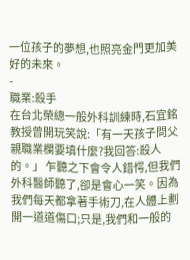一位孩子的夢想,也照亮金門更加美好的未來。
-
職業:殺手
在台北榮總一般外科訓練時,石宜銘教授曾開玩笑說:「有一天孩子問父親職業欄要填什麼?我回答:殺人的。」 乍聽之下會令人錯愕,但我們外科醫師聽了,卻是會心一笑。因為我們每天都拿著手術刀,在人體上劃開一道道傷口;只是,我們和一般的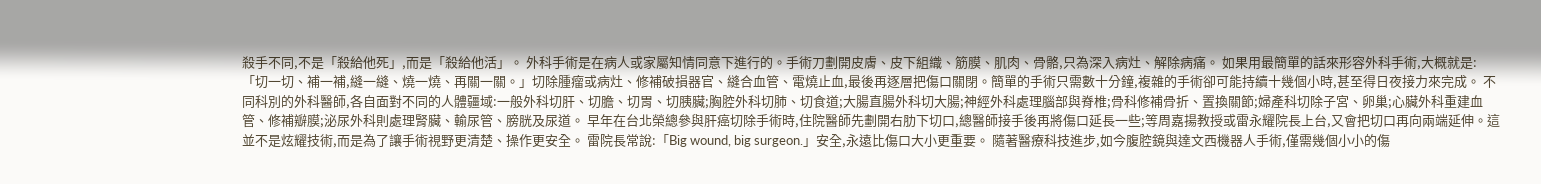殺手不同,不是「殺給他死」,而是「殺給他活」。 外科手術是在病人或家屬知情同意下進行的。手術刀劃開皮膚、皮下組織、筋膜、肌肉、骨骼,只為深入病灶、解除病痛。 如果用最簡單的話來形容外科手術,大概就是:「切一切、補一補,縫一縫、燒一燒、再關一關。」切除腫瘤或病灶、修補破損器官、縫合血管、電燒止血,最後再逐層把傷口關閉。簡單的手術只需數十分鐘,複雜的手術卻可能持續十幾個小時,甚至得日夜接力來完成。 不同科別的外科醫師,各自面對不同的人體疆域:一般外科切肝、切膽、切胃、切胰臟;胸腔外科切肺、切食道;大腸直腸外科切大腸;神經外科處理腦部與脊椎;骨科修補骨折、置換關節;婦產科切除子宮、卵巢;心臟外科重建血管、修補瓣膜;泌尿外科則處理腎臟、輸尿管、膀胱及尿道。 早年在台北榮總參與肝癌切除手術時,住院醫師先劃開右肋下切口,總醫師接手後再將傷口延長一些;等周嘉揚教授或雷永耀院長上台,又會把切口再向兩端延伸。這並不是炫耀技術,而是為了讓手術視野更清楚、操作更安全。 雷院長常說:「Big wound, big surgeon.」安全,永遠比傷口大小更重要。 隨著醫療科技進步,如今腹腔鏡與達文西機器人手術,僅需幾個小小的傷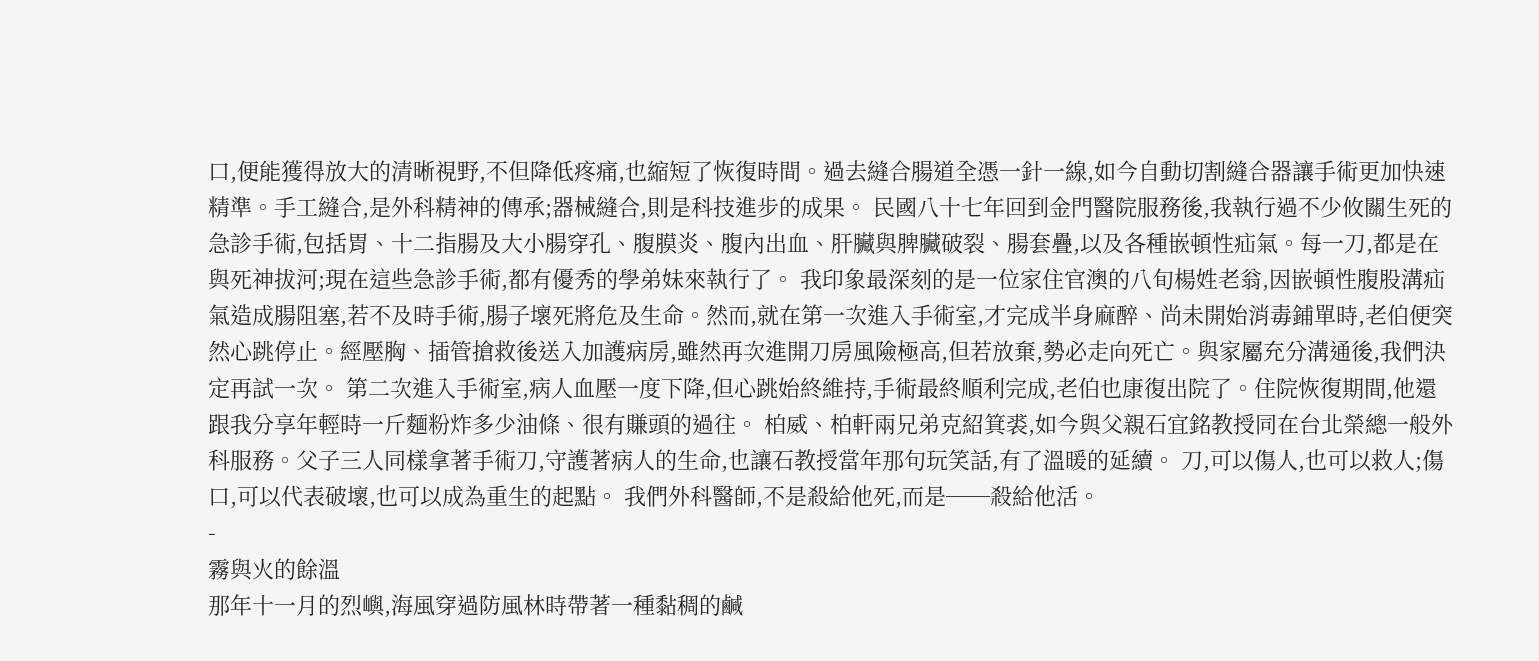口,便能獲得放大的清晰視野,不但降低疼痛,也縮短了恢復時間。過去縫合腸道全憑一針一線,如今自動切割縫合器讓手術更加快速精準。手工縫合,是外科精神的傳承;器械縫合,則是科技進步的成果。 民國八十七年回到金門醫院服務後,我執行過不少攸關生死的急診手術,包括胃、十二指腸及大小腸穿孔、腹膜炎、腹內出血、肝臟與脾臟破裂、腸套疊,以及各種嵌頓性疝氣。每一刀,都是在與死神拔河;現在這些急診手術,都有優秀的學弟妹來執行了。 我印象最深刻的是一位家住官澳的八旬楊姓老翁,因嵌頓性腹股溝疝氣造成腸阻塞,若不及時手術,腸子壞死將危及生命。然而,就在第一次進入手術室,才完成半身麻醉、尚未開始消毒鋪單時,老伯便突然心跳停止。經壓胸、插管搶救後送入加護病房,雖然再次進開刀房風險極高,但若放棄,勢必走向死亡。與家屬充分溝通後,我們決定再試一次。 第二次進入手術室,病人血壓一度下降,但心跳始終維持,手術最終順利完成,老伯也康復出院了。住院恢復期間,他還跟我分享年輕時一斤麵粉炸多少油條、很有賺頭的過往。 柏威、柏軒兩兄弟克紹箕裘,如今與父親石宜銘教授同在台北榮總一般外科服務。父子三人同樣拿著手術刀,守護著病人的生命,也讓石教授當年那句玩笑話,有了溫暖的延續。 刀,可以傷人,也可以救人;傷口,可以代表破壞,也可以成為重生的起點。 我們外科醫師,不是殺給他死,而是──殺給他活。
-
霧與火的餘溫
那年十一月的烈嶼,海風穿過防風林時帶著一種黏稠的鹹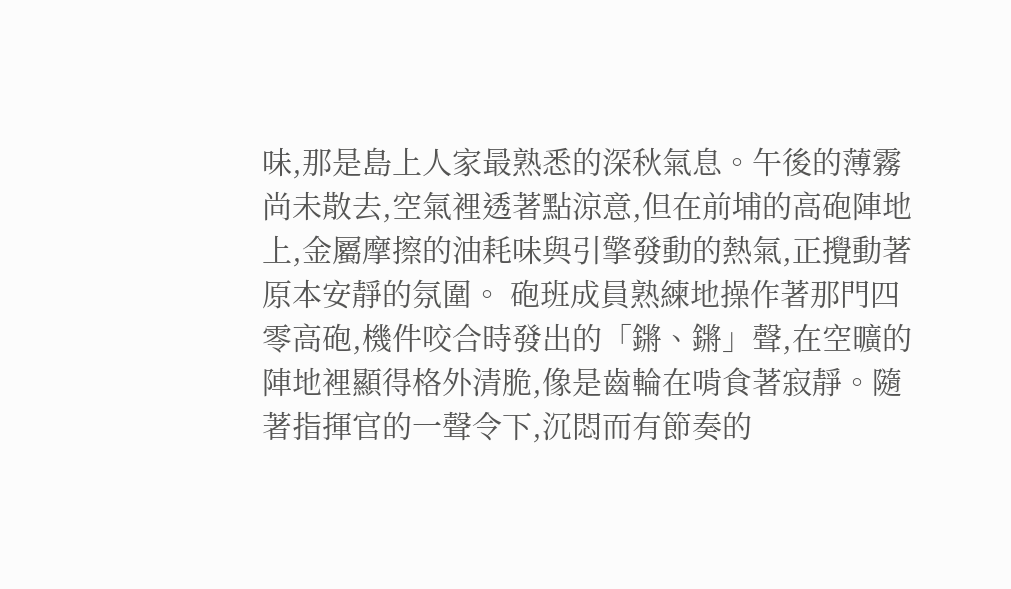味,那是島上人家最熟悉的深秋氣息。午後的薄霧尚未散去,空氣裡透著點涼意,但在前埔的高砲陣地上,金屬摩擦的油耗味與引擎發動的熱氣,正攪動著原本安靜的氛圍。 砲班成員熟練地操作著那門四零高砲,機件咬合時發出的「鏘、鏘」聲,在空曠的陣地裡顯得格外清脆,像是齒輪在啃食著寂靜。隨著指揮官的一聲令下,沉悶而有節奏的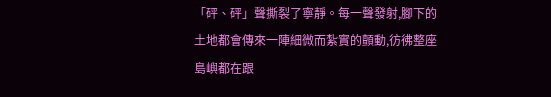「砰、砰」聲撕裂了寧靜。每一聲發射,腳下的土地都會傳來一陣細微而紮實的顫動,彷彿整座島嶼都在跟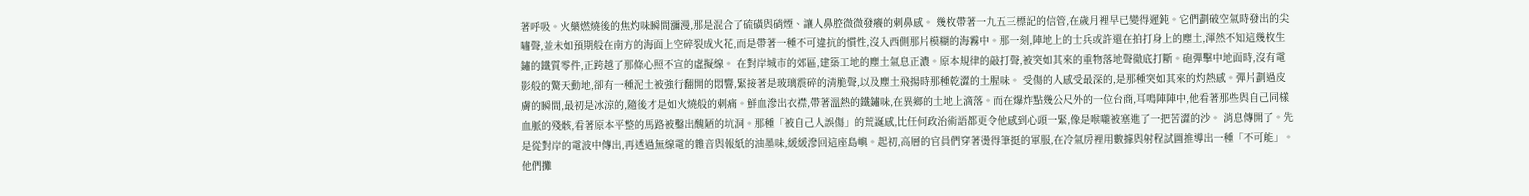著呼吸。火藥燃燒後的焦灼味瞬間瀰漫,那是混合了硫磺與硝煙、讓人鼻腔微微發癢的刺鼻感。 幾枚帶著一九五三標記的信管,在歲月裡早已變得遲鈍。它們劃破空氣時發出的尖嘯聲,並未如預期般在南方的海面上空碎裂成火花,而是帶著一種不可違抗的慣性,沒入西側那片模糊的海霧中。那一刻,陣地上的士兵或許還在拍打身上的塵土,渾然不知這幾枚生鏽的鐵質零件,正跨越了那條心照不宣的虛擬線。 在對岸城市的郊區,建築工地的塵土氣息正濃。原本規律的敲打聲,被突如其來的重物落地聲徹底打斷。砲彈擊中地面時,沒有電影般的驚天動地,卻有一種泥土被強行翻開的悶響,緊接著是玻璃震碎的清脆聲,以及塵土飛揚時那種乾澀的土腥味。 受傷的人感受最深的,是那種突如其來的灼熱感。彈片劃過皮膚的瞬間,最初是冰涼的,隨後才是如火燒般的刺痛。鮮血滲出衣襟,帶著溫熱的鐵鏽味,在異鄉的土地上滴落。而在爆炸點幾公尺外的一位台商,耳鳴陣陣中,他看著那些與自己同樣血脈的殘骸,看著原本平整的馬路被鑿出醜陋的坑洞。那種「被自己人誤傷」的荒誕感,比任何政治術語都更令他感到心頭一緊,像是喉嚨被塞進了一把苦澀的沙。 消息傳開了。先是從對岸的電波中傳出,再透過無線電的雜音與報紙的油墨味,緩緩滲回這座島嶼。起初,高層的官員們穿著燙得筆挺的軍服,在冷氣房裡用數據與射程試圖推導出一種「不可能」。他們攤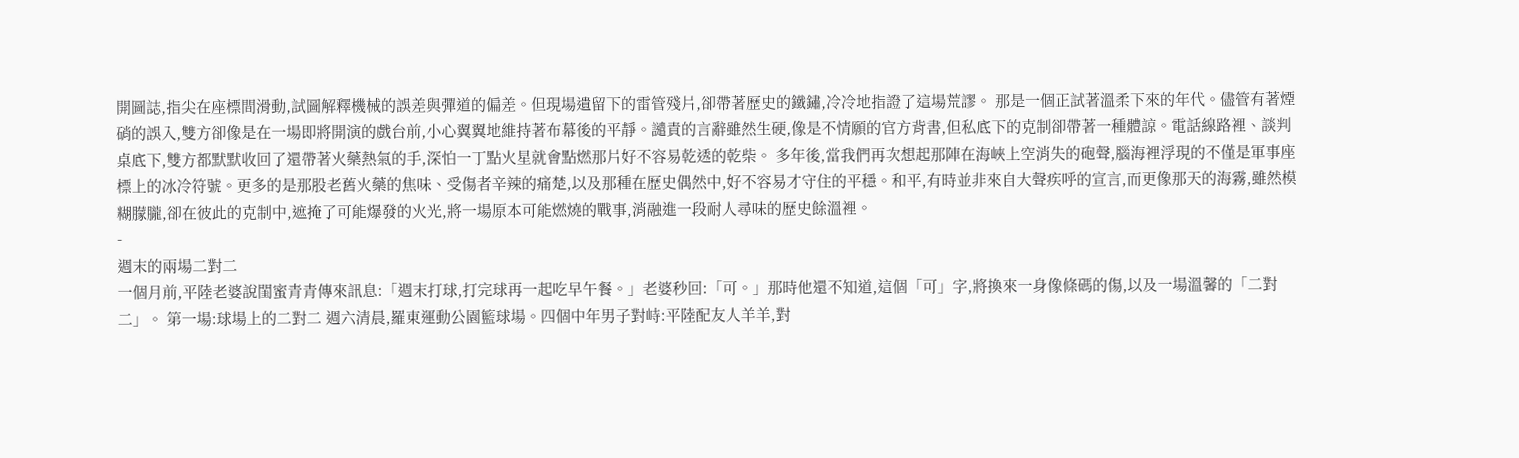開圖誌,指尖在座標間滑動,試圖解釋機械的誤差與彈道的偏差。但現場遺留下的雷管殘片,卻帶著歷史的鐵鏽,冷冷地指證了這場荒謬。 那是一個正試著溫柔下來的年代。儘管有著煙硝的誤入,雙方卻像是在一場即將開演的戲台前,小心翼翼地維持著布幕後的平靜。譴責的言辭雖然生硬,像是不情願的官方背書,但私底下的克制卻帶著一種體諒。電話線路裡、談判桌底下,雙方都默默收回了還帶著火藥熱氣的手,深怕一丁點火星就會點燃那片好不容易乾透的乾柴。 多年後,當我們再次想起那陣在海峽上空消失的砲聲,腦海裡浮現的不僅是軍事座標上的冰冷符號。更多的是那股老舊火藥的焦味、受傷者辛辣的痛楚,以及那種在歷史偶然中,好不容易才守住的平穩。和平,有時並非來自大聲疾呼的宣言,而更像那天的海霧,雖然模糊朦朧,卻在彼此的克制中,遮掩了可能爆發的火光,將一場原本可能燃燒的戰事,消融進一段耐人尋味的歷史餘溫裡。
-
週末的兩場二對二
一個月前,平陸老婆說閨蜜青青傳來訊息:「週末打球,打完球再一起吃早午餐。」老婆秒回:「可。」那時他還不知道,這個「可」字,將換來一身像條碼的傷,以及一場溫馨的「二對二」。 第一場:球場上的二對二 週六清晨,羅東運動公園籃球場。四個中年男子對峙:平陸配友人羊羊,對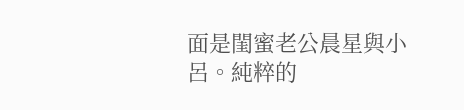面是閨蜜老公晨星與小呂。純粹的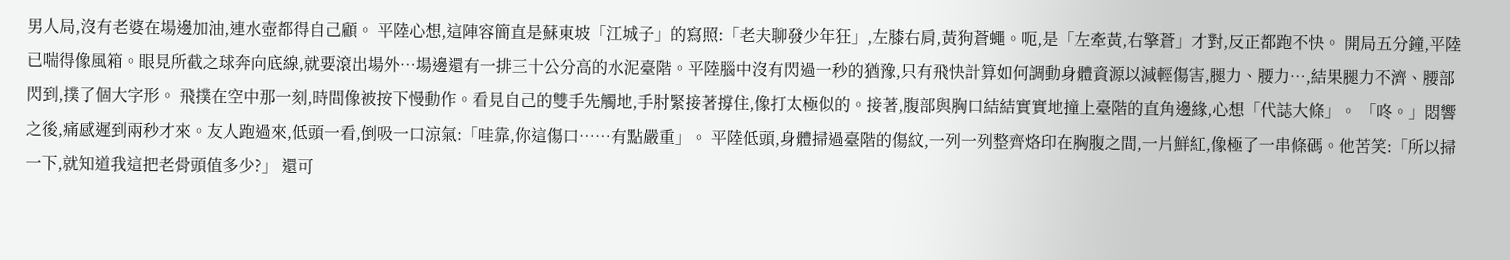男人局,沒有老婆在場邊加油,連水壺都得自己顧。 平陸心想,這陣容簡直是蘇東坡「江城子」的寫照:「老夫聊發少年狂」,左膝右肩,黃狗蒼蠅。呃,是「左牽黃,右擎蒼」才對,反正都跑不快。 開局五分鐘,平陸已喘得像風箱。眼見所截之球奔向底線,就要滾出場外…場邊還有一排三十公分高的水泥臺階。平陸腦中沒有閃過一秒的猶豫,只有飛快計算如何調動身體資源以減輕傷害,腿力、腰力…,結果腿力不濟、腰部閃到,撲了個大字形。 飛撲在空中那一刻,時間像被按下慢動作。看見自己的雙手先觸地,手肘緊接著撐住,像打太極似的。接著,腹部與胸口結結實實地撞上臺階的直角邊緣,心想「代誌大條」。 「咚。」悶響之後,痛感遲到兩秒才來。友人跑過來,低頭一看,倒吸一口涼氣:「哇靠,你這傷口……有點嚴重」。 平陸低頭,身體掃過臺階的傷紋,一列一列整齊烙印在胸腹之間,一片鮮紅,像極了一串條碼。他苦笑:「所以掃一下,就知道我這把老骨頭值多少?」 還可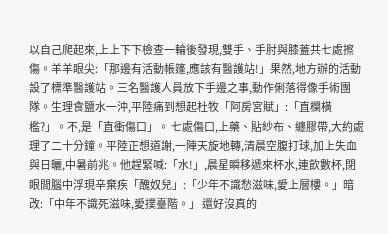以自己爬起來,上上下下檢查一輪後發現,雙手、手肘與膝蓋共七處擦傷。羊羊眼尖:「那邊有活動帳篷,應該有醫護站!」果然,地方辦的活動設了標準醫護站。三名醫護人員放下手邊之事,動作俐落得像手術團隊。生理食鹽水一沖,平陸痛到想起杜牧「阿房宮賦」:「直欄橫檻?」。不,是「直衝傷口」。 七處傷口,上藥、貼紗布、纏膠帶,大約處理了二十分鐘。平陸正想道謝,一陣天旋地轉,清晨空腹打球,加上失血與日曬,中暑前兆。他趕緊喊:「水!」,晨星瞬移遞來杯水,連飲數杯,閉眼間腦中浮現辛棄疾「醜奴兒」:「少年不識愁滋味,愛上層樓。」暗改:「中年不識死滋味,愛撲臺階。」 還好沒真的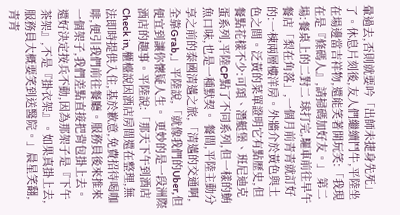暈過去,否則就要吟「出師未捷身先死」了。休息片刻後,友人們繼續鬥牛,平陸坐在場邊當吉祥物,還能笑著開玩笑:「我現在是『條碼人』,請掃碼加好友。」 第二場:餐桌上的二對二 球打完,驅車前往早午餐店「梨在角落」,一個月前青青就訂好的:一棟兩層樓洋房。外牆介於黃色與土色之間。泛黃的菜單證明它有點歷史,但餐點花樣不少:可頌、潛艇堡、班尼迪克蛋系列,平陸CP點了不同系列,但一樣的鮪魚口味,也是一種默契。 餐間,平陸主動分享之前的泰國清邁之旅,「清邁的交通啊,全靠Grab,」平陸說,「就像我們的Uber,但便宜到讓你懷疑人生。 更妙的是一段洲際酒店的趣事。平陸說:「那天下午到酒店Check in,櫃檯說因酒店房間還在整理,無法即時提供入住,基於歉意,免費招待喝咖啡,便引我們前往餐廳。服務員後來推來一個架子,我們差點直接把背包掛上去。還好決定按兵不動,因為那架子是『下午茶架』,不是『掛衣架』。如果真掛上去,服務員大概要笑到送醫院。」晨星笑翻,青青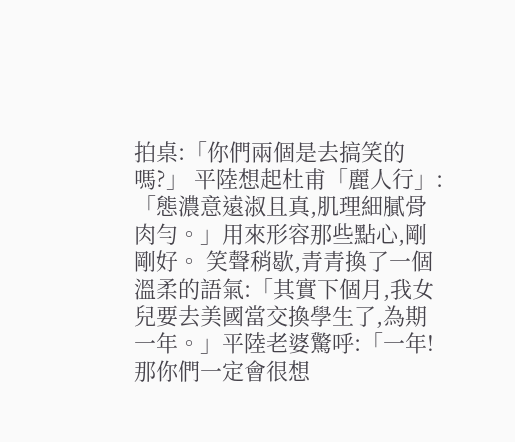拍桌:「你們兩個是去搞笑的嗎?」 平陸想起杜甫「麗人行」:「態濃意遠淑且真,肌理細膩骨肉勻。」用來形容那些點心,剛剛好。 笑聲稍歇,青青換了一個溫柔的語氣:「其實下個月,我女兒要去美國當交換學生了,為期一年。」平陸老婆驚呼:「一年!那你們一定會很想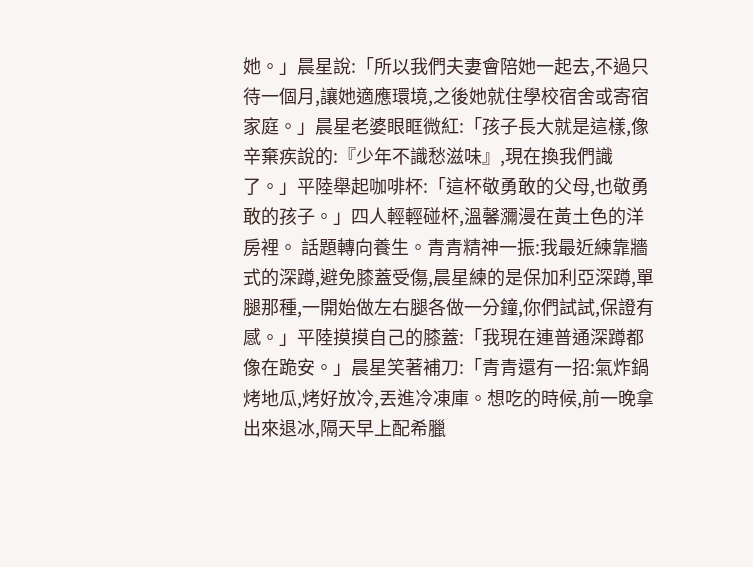她。」晨星說:「所以我們夫妻會陪她一起去,不過只待一個月,讓她適應環境,之後她就住學校宿舍或寄宿家庭。」晨星老婆眼眶微紅:「孩子長大就是這樣,像辛棄疾說的:『少年不識愁滋味』,現在換我們識了。」平陸舉起咖啡杯:「這杯敬勇敢的父母,也敬勇敢的孩子。」四人輕輕碰杯,溫馨瀰漫在黃土色的洋房裡。 話題轉向養生。青青精神一振:我最近練靠牆式的深蹲,避免膝蓋受傷,晨星練的是保加利亞深蹲,單腿那種,一開始做左右腿各做一分鐘,你們試試,保證有感。」平陸摸摸自己的膝蓋:「我現在連普通深蹲都像在跪安。」晨星笑著補刀:「青青還有一招:氣炸鍋烤地瓜,烤好放冷,丟進冷凍庫。想吃的時候,前一晚拿出來退冰,隔天早上配希臘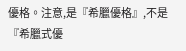優格。注意,是『希臘優格』,不是『希臘式優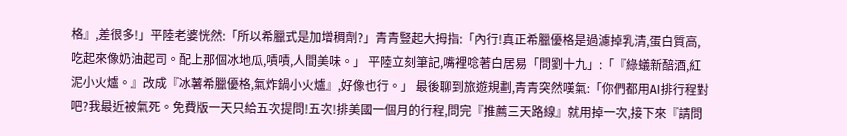格』,差很多!」平陸老婆恍然:「所以希臘式是加增稠劑?」青青豎起大拇指:「內行!真正希臘優格是過濾掉乳清,蛋白質高,吃起來像奶油起司。配上那個冰地瓜,嘖嘖,人間美味。」 平陸立刻筆記,嘴裡唸著白居易「問劉十九」:「『綠蟻新醅酒,紅泥小火爐。』改成『冰薯希臘優格,氣炸鍋小火爐』,好像也行。」 最後聊到旅遊規劃,青青突然嘆氣:「你們都用AI排行程對吧?我最近被氣死。免費版一天只給五次提問!五次!排美國一個月的行程,問完『推薦三天路線』就用掉一次,接下來『請問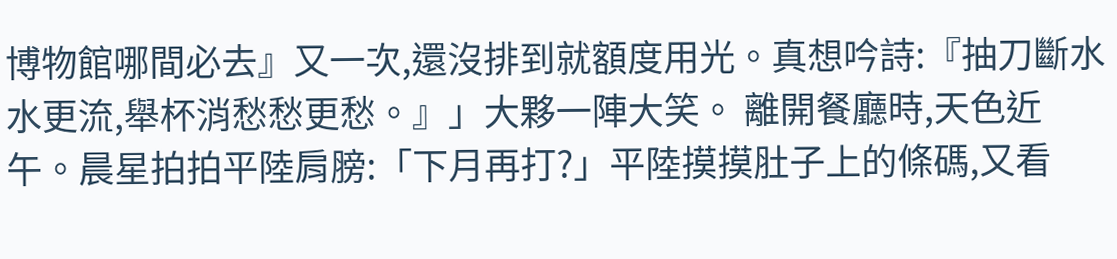博物館哪間必去』又一次,還沒排到就額度用光。真想吟詩:『抽刀斷水水更流,舉杯消愁愁更愁。』」大夥一陣大笑。 離開餐廳時,天色近午。晨星拍拍平陸肩膀:「下月再打?」平陸摸摸肚子上的條碼,又看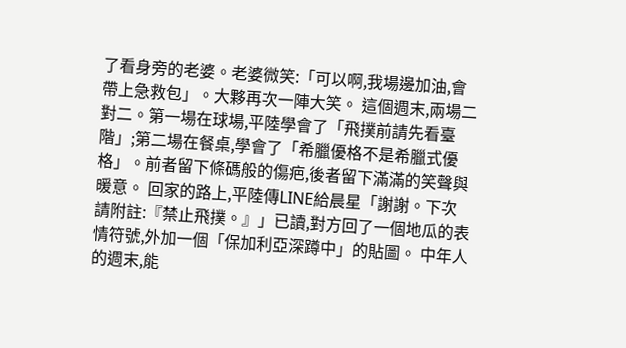了看身旁的老婆。老婆微笑:「可以啊,我場邊加油,會帶上急救包」。大夥再次一陣大笑。 這個週末,兩場二對二。第一場在球場,平陸學會了「飛撲前請先看臺階」;第二場在餐桌,學會了「希臘優格不是希臘式優格」。前者留下條碼般的傷疤,後者留下滿滿的笑聲與暖意。 回家的路上,平陸傳LINE給晨星「謝謝。下次請附註:『禁止飛撲。』」已讀,對方回了一個地瓜的表情符號,外加一個「保加利亞深蹲中」的貼圖。 中年人的週末,能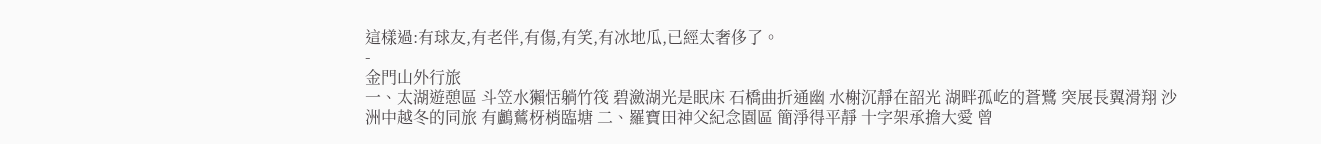這樣過:有球友,有老伴,有傷,有笑,有冰地瓜,已經太奢侈了。
-
金門山外行旅
一、太湖遊憩區 斗笠水獺恬躺竹筏 碧瀲湖光是眠床 石橋曲折通幽 水榭沉靜在韶光 湖畔孤屹的蒼鷺 突展長翼滑翔 沙洲中越冬的同旅 有鸕鶿枒梢臨塘 二、羅寶田神父紀念園區 簡淨得平靜 十字架承擔大愛 曾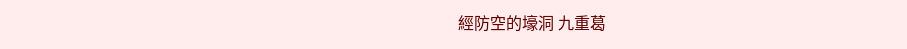經防空的壕洞 九重葛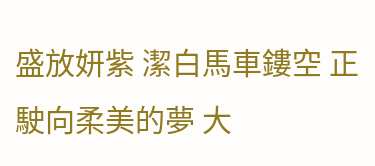盛放妍紫 潔白馬車鏤空 正駛向柔美的夢 大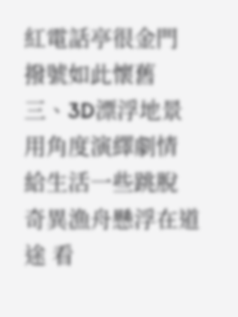紅電話亭很金門 撥號如此懷舊 三、3D漂浮地景 用角度演繹劇情 給生活一些跳脫 奇異漁舟懸浮在道途 看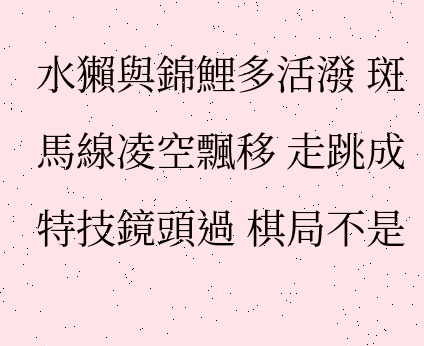水獺與錦鯉多活潑 斑馬線凌空飄移 走跳成特技鏡頭過 棋局不是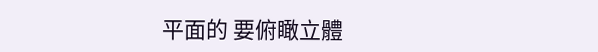平面的 要俯瞰立體